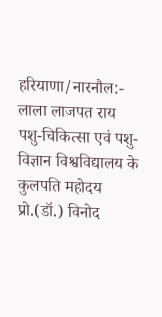हरियाणा/नारनौल:- लाला लाजपत राय पशु-चिकित्सा एवं पशु-विज्ञान विश्वविद्यालय के कुलपति महोदय प्रो.(डॉ.) विनोद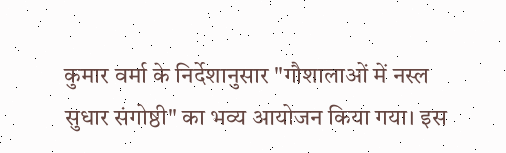कुमार वर्मा के निर्देशानुसार "गौशालाओं में नस्ल सुधार संगोष्ठी" का भव्य आयोजन किया गया। इस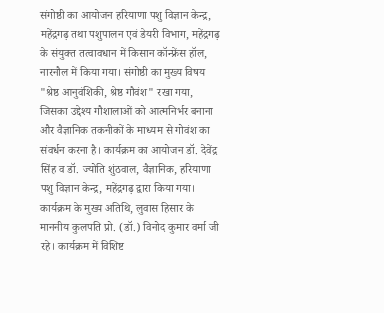संगोष्ठी का आयोजन हरियाणा पशु विज्ञान केन्द्र, महेंद्रगढ़ तथा पशुपालन एवं डेयरी विभाग, महेंद्रगढ़ के संयुक्त तत्वावधान में किसान कॉन्फ्रेंस हॉल, नारनौल में किया गया। संगोष्ठी का मुख्य विषय "श्रेष्ठ आनुवंशिकी, श्रेष्ठ गौवंश" रखा गया, जिसका उद्देश्य गौशालाओं को आत्मनिर्भर बनाना और वैज्ञानिक तकनीकों के माध्यम से गोवंश का संवर्धन करना है। कार्यक्रम का आयोजन डॉ. देवेंद्र सिंह व डॉ. ज्योति शुंठवाल, वैज्ञानिक, हरियाणा पशु विज्ञान केन्द्र, महेंद्रगढ़ द्वारा किया गया।
कार्यक्रम के मुख्य अतिथि, लुवास हिसार के माननीय कुलपति प्रो. (डॉ.) विनोद कुमार वर्मा जी रहे। कार्यक्रम में विशिष्ट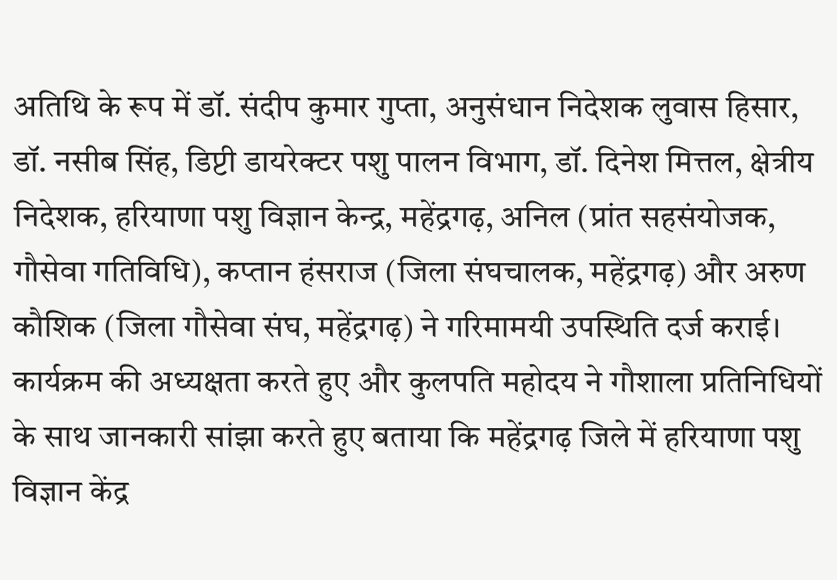अतिथि के रूप में डॉ. संदीप कुमार गुप्ता, अनुसंधान निदेशक लुवास हिसार, डॉ. नसीब सिंह, डिप्टी डायरेक्टर पशु पालन विभाग, डॉ. दिनेश मित्तल, क्षेत्रीय निदेशक, हरियाणा पशु विज्ञान केन्द्र, महेंद्रगढ़, अनिल (प्रांत सहसंयोजक, गौसेवा गतिविधि), कप्तान हंसराज (जिला संघचालक, महेंद्रगढ़) और अरुण कौशिक (जिला गौसेवा संघ, महेंद्रगढ़) ने गरिमामयी उपस्थिति दर्ज कराई। कार्यक्रम की अध्यक्षता करते हुए और कुलपति महोदय ने गौशाला प्रतिनिधियों के साथ जानकारी सांझा करते हुए बताया कि महेंद्रगढ़ जिले में हरियाणा पशु विज्ञान केंद्र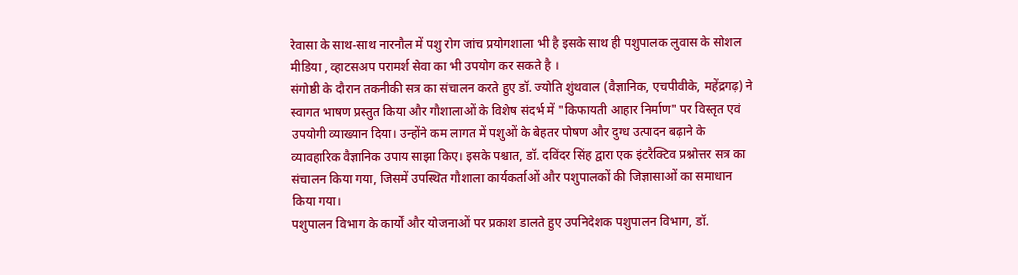रेवासा के साथ-साथ नारनौल में पशु रोग जांच प्रयोगशाला भी है इसके साथ ही पशुपालक लुवास के सोशल मीडिया , व्हाटसअप परामर्श सेवा का भी उपयोग कर सकते है ।
संगोष्ठी के दौरान तकनीकी सत्र का संचालन करते हुए डॉ. ज्योति शुंथवाल (वैज्ञानिक, एचपीवीके, महेंद्रगढ़) ने स्वागत भाषण प्रस्तुत किया और गौशालाओं के विशेष संदर्भ में "किफायती आहार निर्माण" पर विस्तृत एवं उपयोगी व्याख्यान दिया। उन्होंने कम लागत में पशुओं के बेहतर पोषण और दुग्ध उत्पादन बढ़ाने के व्यावहारिक वैज्ञानिक उपाय साझा किए। इसके पश्चात, डॉ. दविंदर सिंह द्वारा एक इंटरैक्टिव प्रश्नोत्तर सत्र का संचालन किया गया, जिसमें उपस्थित गौशाला कार्यकर्ताओं और पशुपालकों की जिज्ञासाओं का समाधान किया गया।
पशुपालन विभाग के कार्यों और योजनाओं पर प्रकाश डालते हुए उपनिदेशक पशुपालन विभाग, डॉ.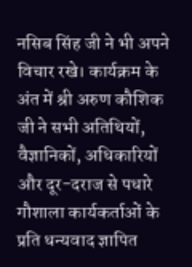नसिब सिंह जी ने भी अपने विचार रखे। कार्यक्रम के अंत में श्री अरुण कौशिक जी ने सभी अतिथियों, वैज्ञानिकों, अधिकारियों और दूर-दराज से पधारे गौशाला कार्यकर्ताओं के प्रति धन्यवाद ज्ञापित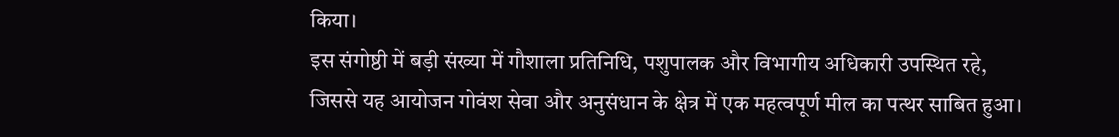किया।
इस संगोष्ठी में बड़ी संख्या में गौशाला प्रतिनिधि, पशुपालक और विभागीय अधिकारी उपस्थित रहे, जिससे यह आयोजन गोवंश सेवा और अनुसंधान के क्षेत्र में एक महत्वपूर्ण मील का पत्थर साबित हुआ।